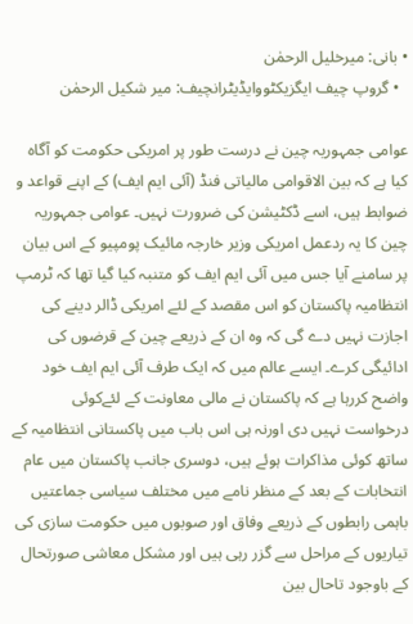• بانی: میرخلیل الرحمٰن
  • گروپ چیف ایگزیکٹووایڈیٹرانچیف: میر شکیل الرحمٰن

عوامی جمہوریہ چین نے درست طور پر امریکی حکومت کو آگاہ کیا ہے کہ بین الاقوامی مالیاتی فنڈ (آئی ایم ایف) کے اپنے قواعد و ضوابط ہیں، اسے ڈکٹیشن کی ضرورت نہیں۔ عوامی جمہوریہ چین کا یہ ردعمل امریکی وزیر خارجہ مائیک پومپیو کے اس بیان پر سامنے آیا جس میں آئی ایم ایف کو متنبہ کیا گیا تھا کہ ٹرمپ انتظامیہ پاکستان کو اس مقصد کے لئے امریکی ڈالر دینے کی اجازت نہیں دے گی کہ وہ ان کے ذریعے چین کے قرضوں کی ادائیگی کرے۔ ایسے عالم میں کہ ایک طرف آئی ایم ایف خود واضح کررہا ہے کہ پاکستان نے مالی معاونت کے لئےکوئی درخواست نہیں دی اورنہ ہی اس باب میں پاکستانی انتظامیہ کے ساتھ کوئی مذاکرات ہوئے ہیں، دوسری جانب پاکستان میں عام انتخابات کے بعد کے منظر نامے میں مختلف سیاسی جماعتیں باہمی رابطوں کے ذریعے وفاق اور صوبوں میں حکومت سازی کی تیاریوں کے مراحل سے گزر رہی ہیں اور مشکل معاشی صورتحال کے باوجود تاحال بین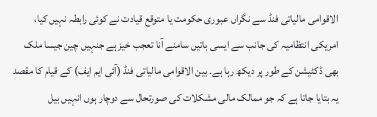الاقوامی مالیاتی فنڈ سے نگراں عبوری حکومت یا متوقع قیادت نے کوئی رابطہ نہیں کیا، امریکی انتظامیہ کی جانب سے ایسی باتیں سامنے آنا تعجب خیز ہے جنہیں چین جیسا ملک بھی ڈکٹیشن کے طور پر دیکھ رہا ہے۔ بین الاقوامی مالیاتی فنڈ (آئی ایم ایف) کے قیام کا مقصد یہ بتایا جاتا ہے کہ جو ممالک مالی مشکلات کی صورتحال سے دوچار ہوں انہیں بیل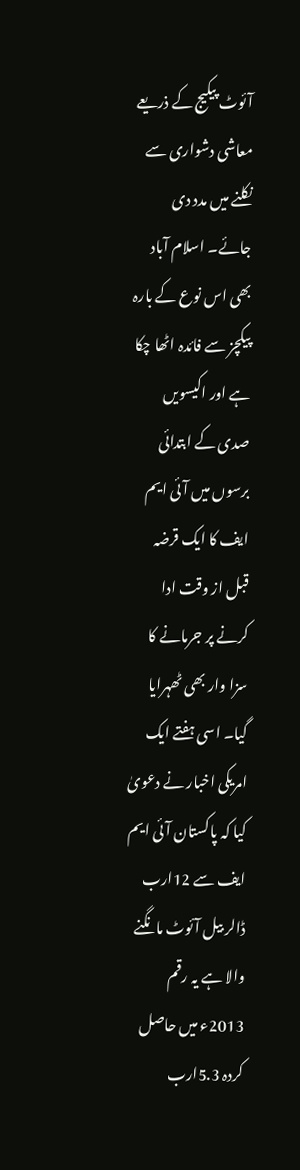آئوٹ پیکیج کے ذریعے معاشی دشواری سے نکلنے میں مدد دی جائے۔ اسلام آباد بھی اس نوع کے بارہ پیکچز سے فائدہ اٹھا چکا ہے اور اکیسویں صدی کے ابتدائی برسوں میں آئی ایم ایف کا ایک قرضہ قبل از وقت ادا کرنے پر جرمانے کا سزا وار بھی ٹھہرایا گیا۔ اسی ہفتے ایک امریکی اخبار نے دعویٰ کیا کہ پاکستان آئی ایم ایف سے 12ارب ڈالر بیل آئوٹ مانگنے والا ہے یہ رقم 2013ء میں حاصل کردہ 5.3ارب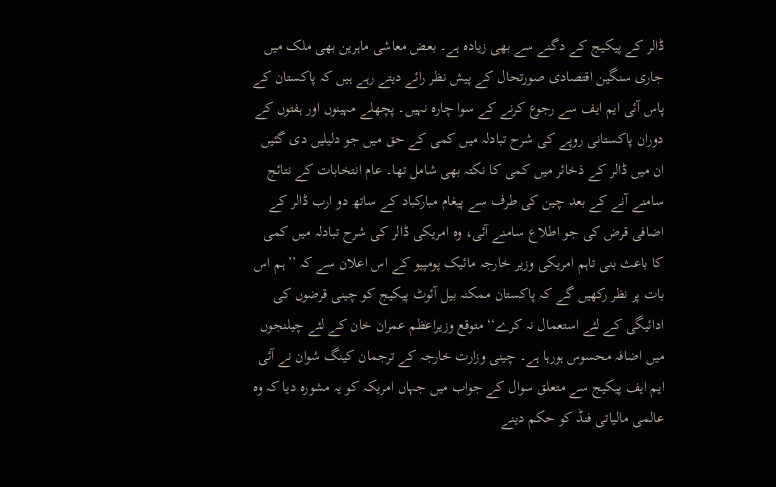ڈالر کے پیکیج کے دگنے سے بھی زیادہ ہے۔ بعض معاشی ماہرین بھی ملک میں جاری سنگین اقتصادی صورتحال کے پیش نظر رائے دیتے رہے ہیں کہ پاکستان کے پاس آئی ایم ایف سے رجوع کرنے کے سوا چارہ نہیں۔ پچھلے مہینوں اور ہفتوں کے دوران پاکستانی روپے کی شرح تبادلہ میں کمی کے حق میں جو دلیلیں دی گئیں ان میں ڈالر کے ذخائر میں کمی کا نکتہ بھی شامل تھا۔ عام انتخابات کے نتائج سامنے آنے کے بعد چین کی طرف سے پیغام مبارکباد کے ساتھ دو ارب ڈالر کے اضافی قرض کی جو اطلاع سامنے آئی، وہ امریکی ڈالر کی شرح تبادلہ میں کمی کا باعث بنی تاہم امریکی وزیر خارجہ مائیک پومپیو کے اس اعلان سے کہ ’’ہم اس بات پر نظر رکھیں گے کہ پاکستان ممکنہ بیل آئوٹ پیکیج کو چینی قرضوں کی ادائیگی کے لئے استعمال نہ کرے‘‘ متوقع وزیراعظم عمران خان کے لئے چیلنجوں میں اضافہ محسوس ہورہا ہے۔ چینی وزارت خارجہ کے ترجمان کینگ شوان نے آئی ایم ایف پیکیج سے متعلق سوال کے جواب میں جہاں امریکہ کو یہ مشورہ دیا کہ وہ عالمی مالیاتی فنڈ کو حکم دینے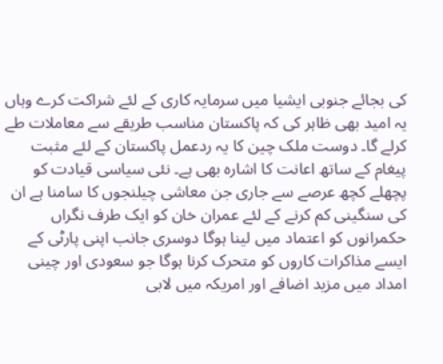کی بجائے جنوبی ایشیا میں سرمایہ کاری کے لئے شراکت کرے وہاں یہ امید بھی ظاہر کی کہ پاکستان مناسب طریقے سے معاملات طے کرلے گا۔ دوست ملک چین کا یہ ردعمل پاکستان کے لئے مثبت پیغام کے ساتھ اعانت کا اشارہ بھی ہے۔ نئی سیاسی قیادت کو پچھلے کچھ عرصے سے جاری جن معاشی چیلنجوں کا سامنا ہے ان کی سنگینی کم کرنے کے لئے عمران خان کو ایک طرف نگراں حکمرانوں کو اعتماد میں لینا ہوگا دوسری جانب اپنی پارٹی کے ایسے مذاکرات کاروں کو متحرک کرنا ہوگا جو سعودی اور چینی امداد میں مزید اضافے اور امریکہ میں لابی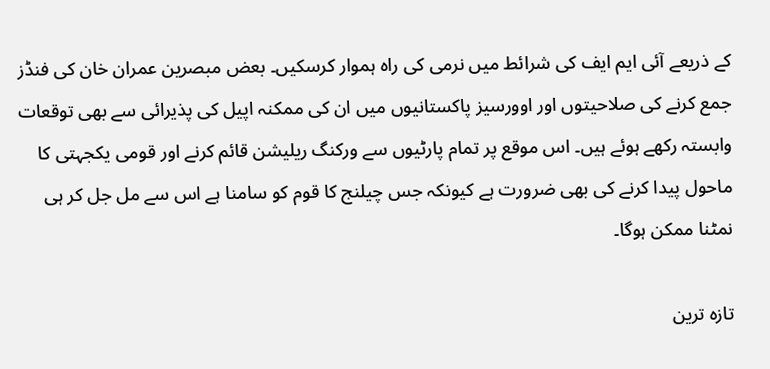کے ذریعے آئی ایم ایف کی شرائط میں نرمی کی راہ ہموار کرسکیں۔ بعض مبصرین عمران خان کی فنڈز جمع کرنے کی صلاحیتوں اور اوورسیز پاکستانیوں میں ان کی ممکنہ اپیل کی پذیرائی سے بھی توقعات وابستہ رکھے ہوئے ہیں۔ اس موقع پر تمام پارٹیوں سے ورکنگ ریلیشن قائم کرنے اور قومی یکجہتی کا ماحول پیدا کرنے کی بھی ضرورت ہے کیونکہ جس چیلنج کا قوم کو سامنا ہے اس سے مل جل کر ہی نمٹنا ممکن ہوگا۔

تازہ ترین